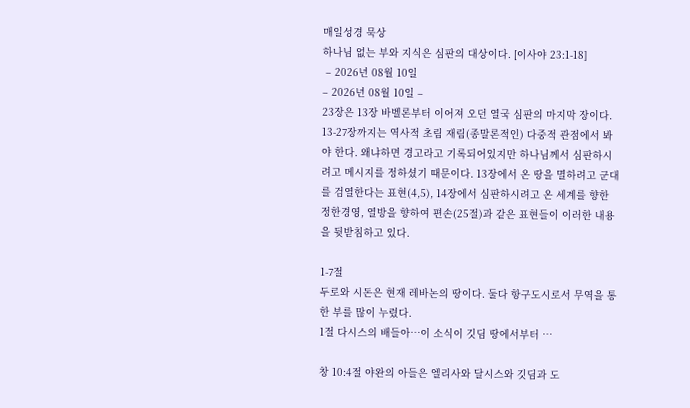매일성경 묵상
하나님 없는 부와 지식은 심판의 대상이다. [이사야 23:1-18]
 – 2026년 08월 10일
– 2026년 08월 10일 –
23장은 13장 바벨론부터 이어져 오던 열국 심판의 마지막 장이다.
13-27장까지는 역사적 초림 재림(종말론적인) 다중적 관점에서 봐야 한다. 왜냐하면 경고라고 기록되어있지만 하나님께서 심판하시려고 메시지를 정하셨기 때문이다. 13장에서 온 땅을 멸하려고 군대를 검열한다는 표현(4,5), 14장에서 심판하시려고 온 세계를 향한 정한경영, 열방을 향하여 편손(25절)과 같은 표현들이 이러한 내용을 뒷받침하고 있다.

1-7절
두로와 시돈은 현재 레바논의 땅이다. 둘다 항구도시로서 무역을 통한 부를 많이 누렸다.
1절 다시스의 배들아…이 소식이 깃딤 땅에서부터 …

창 10:4절 야완의 아들은 엘리사와 달시스와 깃딤과 도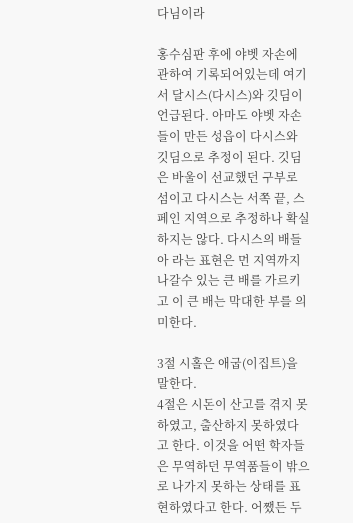다님이라

홍수심판 후에 야벳 자손에 관하여 기록되어있는데 여기서 달시스(다시스)와 깃딤이 언급된다. 아마도 야벳 자손들이 만든 성읍이 다시스와 깃딤으로 추정이 된다. 깃딤은 바울이 선교했던 구부로 섬이고 다시스는 서쪽 끝, 스페인 지역으로 추정하나 확실하지는 않다. 다시스의 배들아 라는 표현은 먼 지역까지 나갈수 있는 큰 배를 가르키고 이 큰 배는 막대한 부를 의미한다.

3절 시홀은 애굽(이집트)을 말한다.
4절은 시돈이 산고를 겪지 못하였고, 출산하지 못하였다고 한다. 이것을 어떤 학자들은 무역하던 무역품들이 밖으로 나가지 못하는 상태를 표현하였다고 한다. 어쨌든 두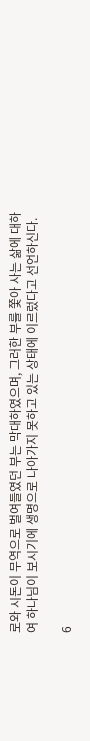로와 시돈이 무역으로 벌여들였던 부는 막대하였으며, 그러한 부를 쫓아 사는 삶에 대하여 하나님이 보시기에 생명으로 나아가지 못하고 있는 상태에 이르렀다고 선언하신다.

6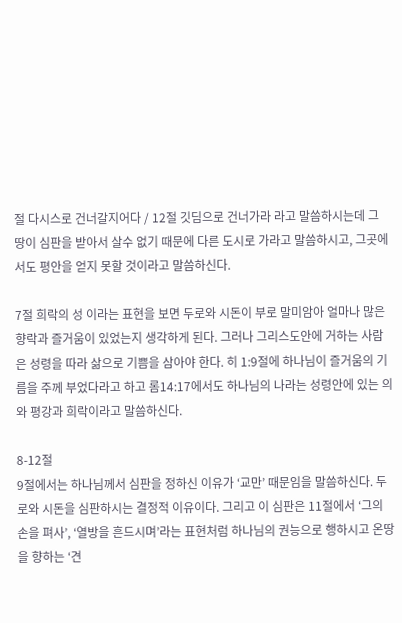절 다시스로 건너갈지어다 / 12절 깃딤으로 건너가라 라고 말씀하시는데 그 땅이 심판을 받아서 살수 없기 때문에 다른 도시로 가라고 말씀하시고, 그곳에서도 평안을 얻지 못할 것이라고 말씀하신다.

7절 희락의 성 이라는 표현을 보면 두로와 시돈이 부로 말미암아 얼마나 많은 향락과 즐거움이 있었는지 생각하게 된다. 그러나 그리스도안에 거하는 사람은 성령을 따라 삶으로 기쁨을 삼아야 한다. 히 1:9절에 하나님이 즐거움의 기름을 주께 부었다라고 하고 롬14:17에서도 하나님의 나라는 성령안에 있는 의와 평강과 희락이라고 말씀하신다.

8-12절
9절에서는 하나님께서 심판을 정하신 이유가 ‘교만’ 때문임을 말씀하신다. 두로와 시돈을 심판하시는 결정적 이유이다. 그리고 이 심판은 11절에서 ‘그의 손을 펴사’, ‘열방을 흔드시며’라는 표현처럼 하나님의 권능으로 행하시고 온땅을 향하는 ‘견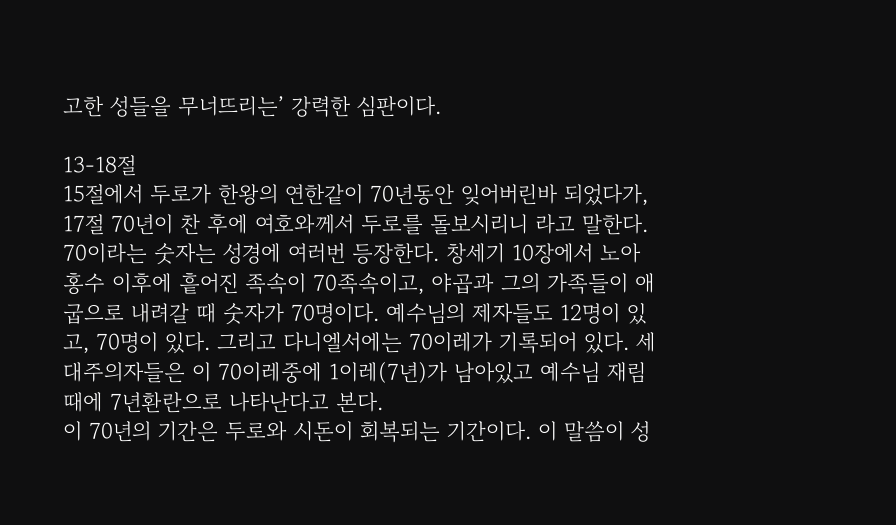고한 성들을 무너뜨리는’ 강력한 심판이다.

13-18절
15절에서 두로가 한왕의 연한같이 70년동안 잊어버린바 되었다가,
17절 70년이 찬 후에 여호와께서 두로를 돌보시리니 라고 말한다.
70이라는 숫자는 성경에 여러번 등장한다. 창세기 10장에서 노아홍수 이후에 흩어진 족속이 70족속이고, 야곱과 그의 가족들이 애굽으로 내려갈 때 숫자가 70명이다. 예수님의 제자들도 12명이 있고, 70명이 있다. 그리고 다니엘서에는 70이레가 기록되어 있다. 세대주의자들은 이 70이레중에 1이레(7년)가 남아있고 예수님 재림때에 7년환란으로 나타난다고 본다.
이 70년의 기간은 두로와 시돈이 회복되는 기간이다. 이 말씀이 성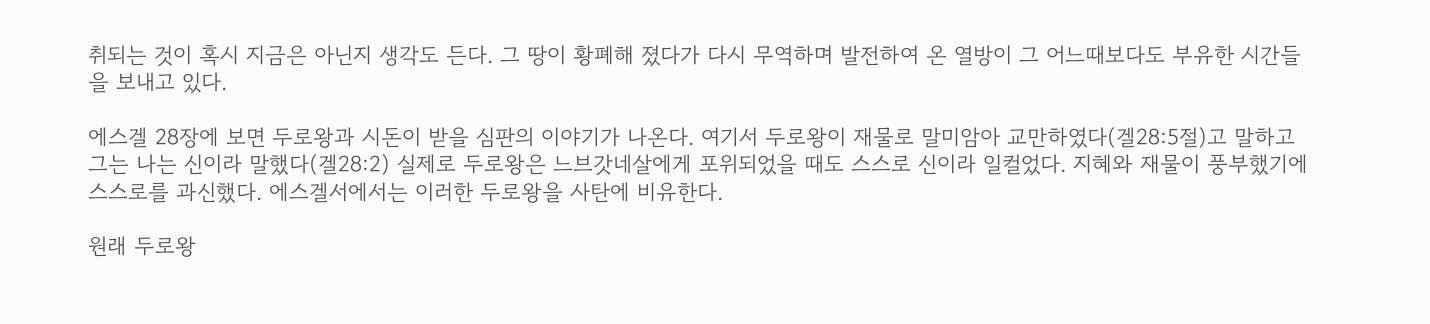취되는 것이 혹시 지금은 아닌지 생각도 든다. 그 땅이 황폐해 졌다가 다시 무역하며 발전하여 온 열방이 그 어느때보다도 부유한 시간들을 보내고 있다.

에스겔 28장에 보면 두로왕과 시돈이 받을 심판의 이야기가 나온다. 여기서 두로왕이 재물로 말미암아 교만하였다(겔28:5절)고 말하고 그는 나는 신이라 말했다(겔28:2) 실제로 두로왕은 느브갓네살에게 포위되었을 때도 스스로 신이라 일컬었다. 지혜와 재물이 풍부했기에 스스로를 과신했다. 에스겔서에서는 이러한 두로왕을 사탄에 비유한다.

원래 두로왕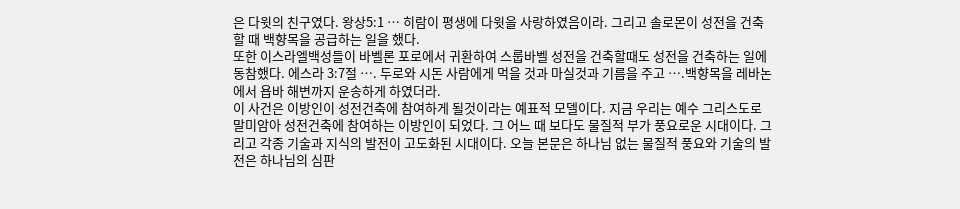은 다윗의 친구였다. 왕상5:1 … 히람이 평생에 다윗을 사랑하였음이라. 그리고 솔로몬이 성전을 건축할 때 백향목을 공급하는 일을 했다.
또한 이스라엘백성들이 바벨론 포로에서 귀환하여 스룹바벨 성전을 건축할때도 성전을 건축하는 일에 동참했다. 에스라 3:7절 …. 두로와 시돈 사람에게 먹을 것과 마실것과 기름을 주고 ….백향목을 레바논에서 욥바 해변까지 운송하게 하였더라.
이 사건은 이방인이 성전건축에 참여하게 될것이라는 예표적 모델이다. 지금 우리는 예수 그리스도로 말미암아 성전건축에 참여하는 이방인이 되었다. 그 어느 때 보다도 물질적 부가 풍요로운 시대이다. 그리고 각종 기술과 지식의 발전이 고도화된 시대이다. 오늘 본문은 하나님 없는 물질적 풍요와 기술의 발전은 하나님의 심판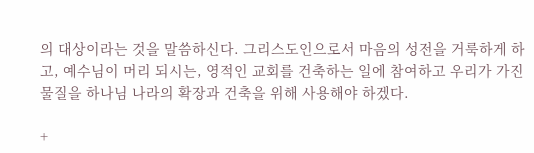의 대상이라는 것을 말씀하신다. 그리스도인으로서 마음의 성전을 거룩하게 하고, 예수님이 머리 되시는, 영적인 교회를 건축하는 일에 참여하고 우리가 가진 물질을 하나님 나라의 확장과 건축을 위해 사용해야 하겠다.

+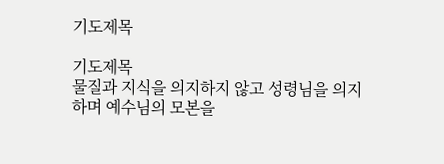기도제목

기도제목
물질과 지식을 의지하지 않고 성령님을 의지하며 예수님의 모본을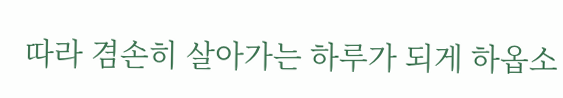따라 겸손히 살아가는 하루가 되게 하옵소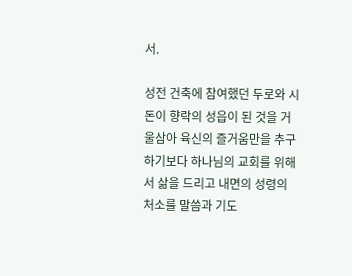서.

성전 건축에 참여했던 두로와 시돈이 향락의 성읍이 된 것을 거울삼아 육신의 즐거움만을 추구하기보다 하나님의 교회를 위해서 삶을 드리고 내면의 성령의 처소를 말씀과 기도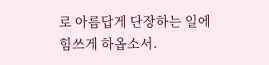로 아름답게 단장하는 일에 힘쓰게 하옵소서.